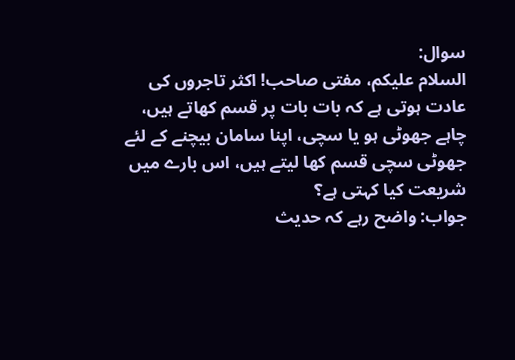سوال:
السلام علیکم، مفتی صاحب! اکثر تاجروں کی عادت ہوتی ہے کہ بات بات پر قسم کھاتے ہیں، چاہے جھوٹی ہو یا سچی، اپنا سامان بیچنے کے لئے جھوٹی سچی قسم کھا لیتے ہیں، اس بارے میں شریعت کیا کہتی ہے؟
جواب: واضح رہے کہ حدیث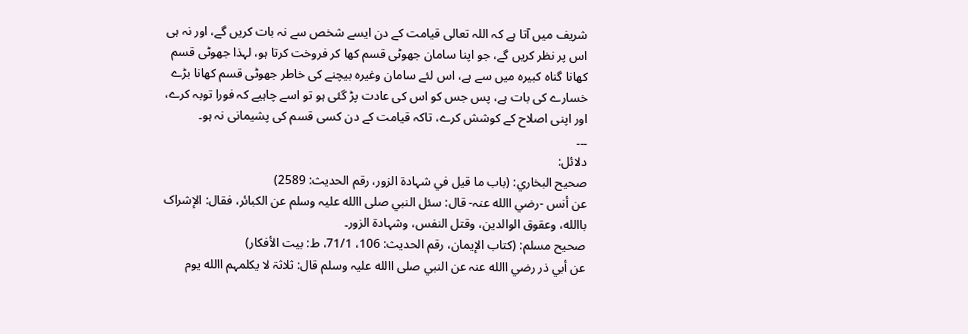شریف میں آتا ہے کہ اللہ تعالی قیامت کے دن ایسے شخص سے نہ بات کریں گے، اور نہ ہی اس پر نظر کریں گے، جو اپنا سامان جھوٹی قسم کھا کر فروخت کرتا ہو، لہذا جھوٹی قسم کھانا گناہ کبیرہ میں سے ہے، اس لئے سامان وغیرہ بیچنے کی خاطر جھوٹی قسم کھانا بڑے خسارے کی بات ہے، پس جس کو اس کی عادت پڑ گئی ہو تو اسے چاہیے کہ فورا توبہ کرے، اور اپنی اصلاح کے کوشش کرے، تاکہ قیامت کے دن کسی قسم کی پشیمانی نہ ہو۔
۔۔۔
دلائل:
صحیح البخاري: (باب ما قیل في شہادۃ الزور، رقم الحدیث: 2589)
عن أنس -رضي االله عنہ- قال: سئل النبي صلی االله علیہ وسلم عن الکبائر، فقال: الإشراک باالله، وعقوق الوالدین، وقتل النفس، وشہادۃ الزور۔
صحیح مسلم: (کتاب الإیمان، رقم الحدیث: 106، 71/1، ط: بیت الأفکار)
عن أبي ذر رضي االله عنہ عن النبي صلی االله علیہ وسلم قال: ثلاثۃ لا یکلمہم االله یوم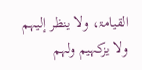القیامۃ، ولا ینظر إلیہم ولا یزکہیم ولہم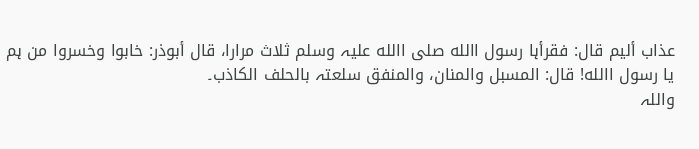عذاب ألیم قال: فقرأہا رسول االله صلی االله علیہ وسلم ثلاث مرارا، قال أبوذر: خابوا وخسروا من ہم یا رسول االله! قال: المسبل والمنان، والمنفق سلعتہ بالحلف الکاذب۔
واللہ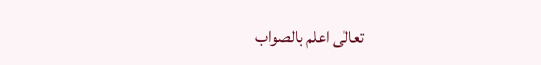تعالٰی اعلم بالصواب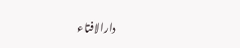دارالافتاء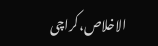الاخلاص،کراچی